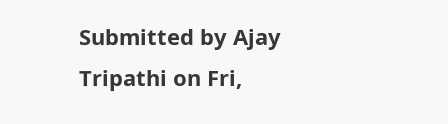Submitted by Ajay Tripathi on Fri,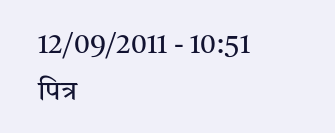12/09/2011 - 10:51
पित्र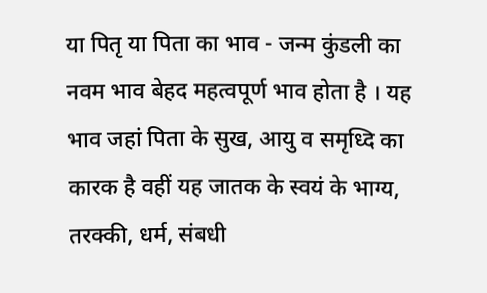या पितृ या पिता का भाव - जन्म कुंडली का नवम भाव बेहद महत्वपूर्ण भाव होता है । यह भाव जहां पिता के सुख, आयु व समृध्दि का कारक है वहीं यह जातक के स्वयं के भाग्य, तरक्की, धर्म, संबधी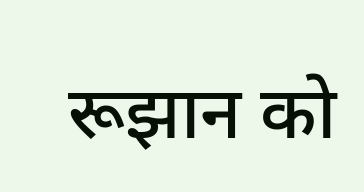रूझान को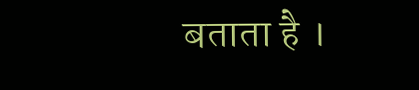बताता है ।